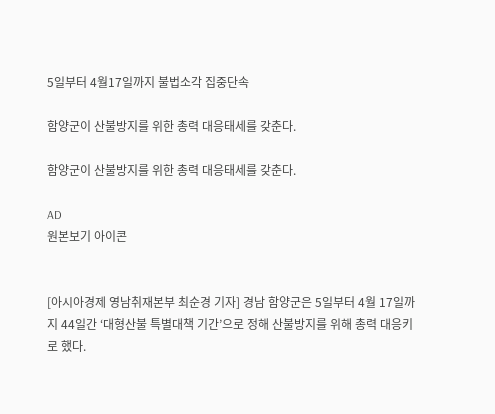5일부터 4월17일까지 불법소각 집중단속

함양군이 산불방지를 위한 총력 대응태세를 갖춘다.

함양군이 산불방지를 위한 총력 대응태세를 갖춘다.

AD
원본보기 아이콘


[아시아경제 영남취재본부 최순경 기자] 경남 함양군은 5일부터 4월 17일까지 44일간 ‘대형산불 특별대책 기간’으로 정해 산불방지를 위해 총력 대응키로 했다.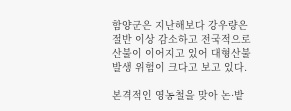함양군은 지난해보다 강우량은 절반 이상 감소하고 전국적으로 산불이 이어지고 있어 대형산불 발생 위험이 크다고 보고 있다.

본격적인 영농철을 맞아 논·밭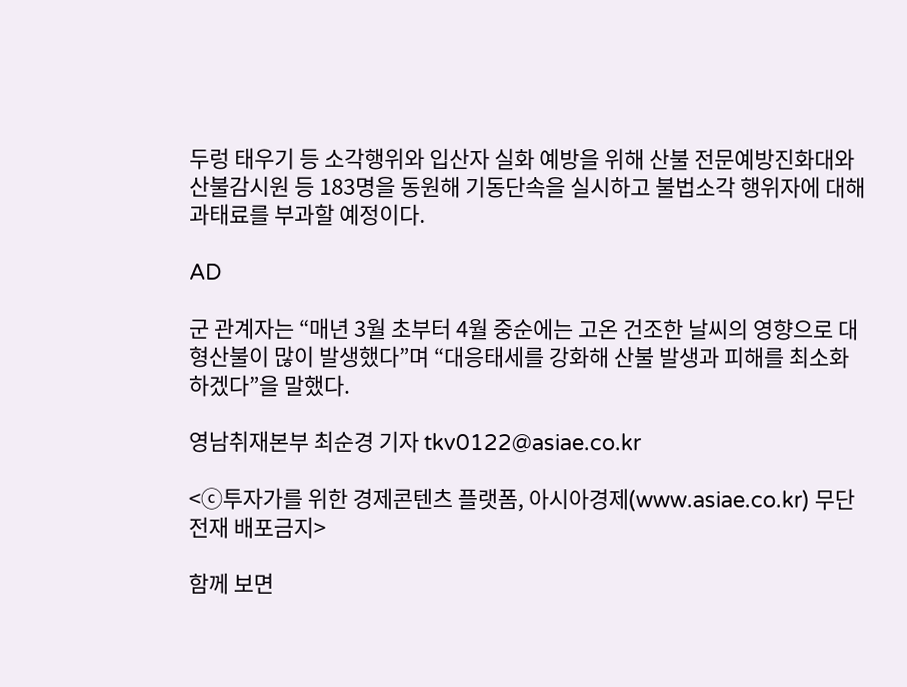두렁 태우기 등 소각행위와 입산자 실화 예방을 위해 산불 전문예방진화대와 산불감시원 등 183명을 동원해 기동단속을 실시하고 불법소각 행위자에 대해 과태료를 부과할 예정이다.

AD

군 관계자는 “매년 3월 초부터 4월 중순에는 고온 건조한 날씨의 영향으로 대형산불이 많이 발생했다”며 “대응태세를 강화해 산불 발생과 피해를 최소화하겠다”을 말했다.

영남취재본부 최순경 기자 tkv0122@asiae.co.kr

<ⓒ투자가를 위한 경제콘텐츠 플랫폼, 아시아경제(www.asiae.co.kr) 무단전재 배포금지>

함께 보면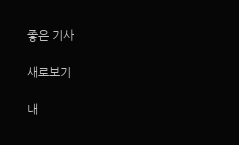좋은 기사

새로보기

내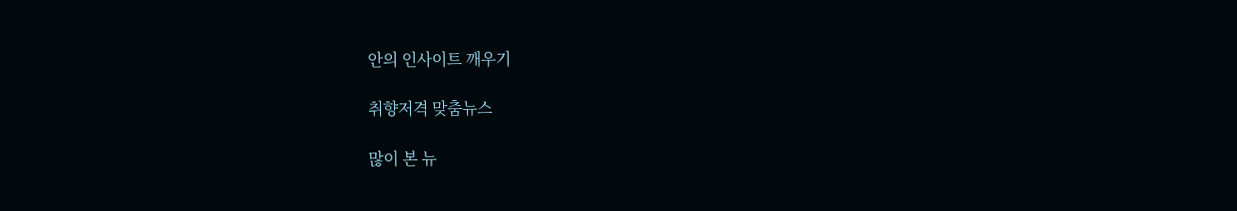안의 인사이트 깨우기

취향저격 맞춤뉴스

많이 본 뉴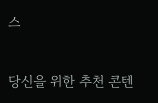스

당신을 위한 추천 콘텐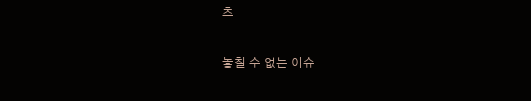츠

놓칠 수 없는 이슈